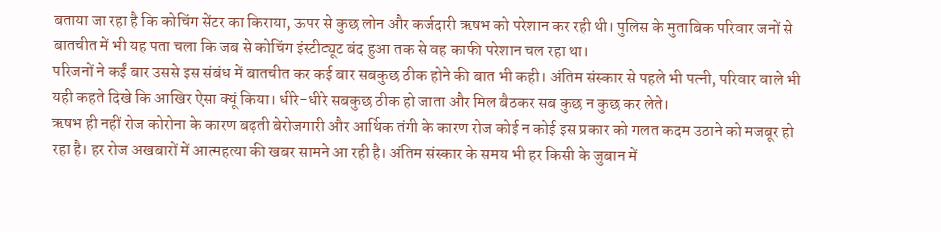बताया जा रहा है कि कोचिंग सेंटर का किराया, ऊपर से कुछ लोन और कर्जदारी ऋषभ को परेशान कर रही थी। पुलिस के मुताबिक परिवार जनों से बातचीत में भी यह पता चला कि जब से कोचिंग इंस्टीट्यूट बंद हुआ तक से वह काफी परेशान चल रहा था।
परिजनों ने कईं बार उससे इस संबंध में बातचीत कर कई बार सबकुछ ठीक होने की बात भी कही। अंतिम संस्कार से पहले भी पत्नी, परिवार वाले भी यही कहते दिखे कि आखिर ऐसा क्यूं किया। धीरे-धीरे सबकुछ ठीक हो जाता और मिल बैठकर सब कुछ न कुछ कर लेते।
ऋषभ ही नहीं रोज कोरोना के कारण बढ़ती बेरोजगारी और आर्थिक तंगी के कारण रोज कोई न कोई इस प्रकार को गलत कदम उठाने को मजबूर हो रहा है। हर रोज अखबारों में आत्महत्या की खबर सामने आ रही है। अंतिम संस्कार के समय भी हर किसी के जुबान में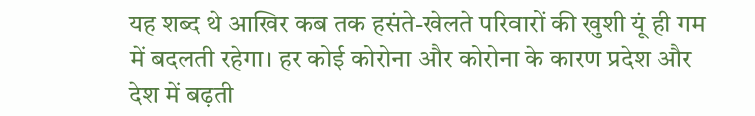यह शब्द थे आखिर कब तक हसंते-खेलते परिवारों की खुशी यूं ही गम में बदलती रहेगा। हर कोई कोरोना और कोरोना के कारण प्रदेश और देश में बढ़ती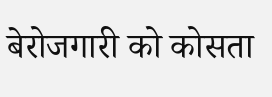बेरोजगारी को कोसता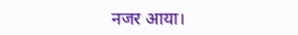नजर आया।